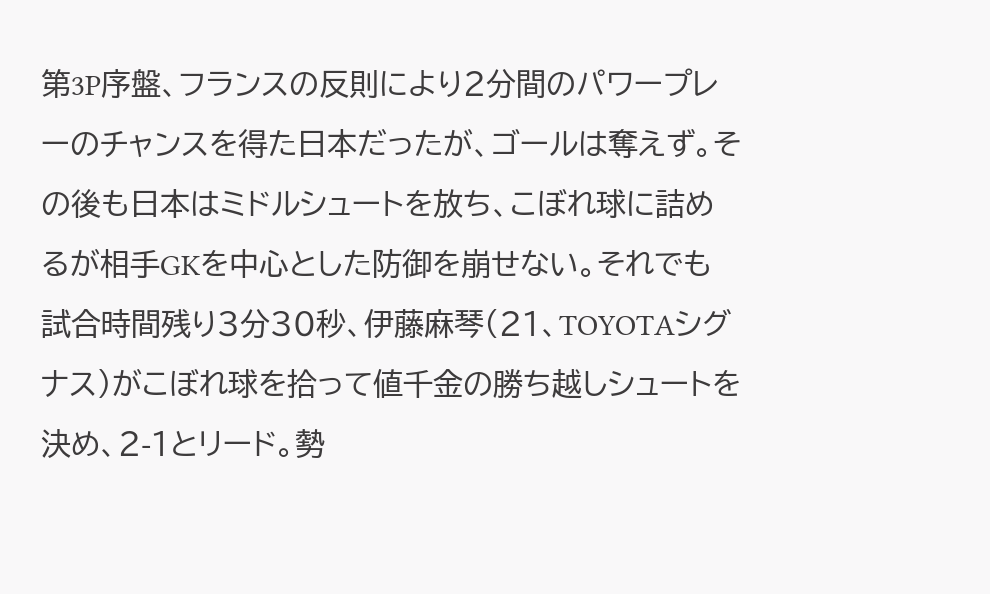第3P序盤、フランスの反則により2分間のパワープレーのチャンスを得た日本だったが、ゴールは奪えず。その後も日本はミドルシュートを放ち、こぼれ球に詰めるが相手GKを中心とした防御を崩せない。それでも試合時間残り3分30秒、伊藤麻琴(21、TOYOTAシグナス)がこぼれ球を拾って値千金の勝ち越しシュートを決め、2-1とリード。勢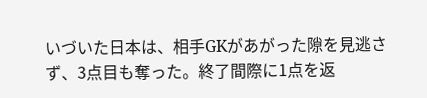いづいた日本は、相手GKがあがった隙を見逃さず、3点目も奪った。終了間際に1点を返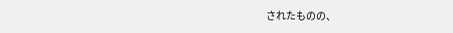されたものの、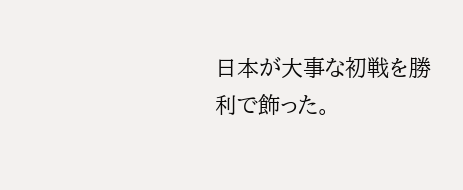日本が大事な初戦を勝利で飾った。